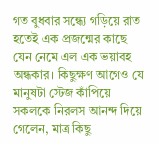গত বুধবার সন্ধ্যে গড়িয়ে রাত হতেই এক প্রজন্মের কাছে যেন নেমে এল এক ভয়াবহ অন্ধকার। কিছুক্ষণ আগেও যে মানুষটা স্টেজ কাঁপিয়ে সকলকে নিরলস আনন্দ দিয়ে গেলেন, মাত্র কিছু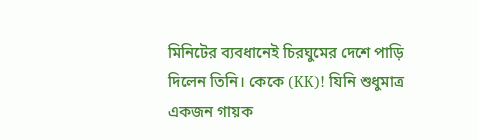মিনিটের ব্যবধানেই চিরঘুমের দেশে পাড়ি দিলেন তিনি। কেকে (KK)! যিনি শুধুমাত্র একজন গায়ক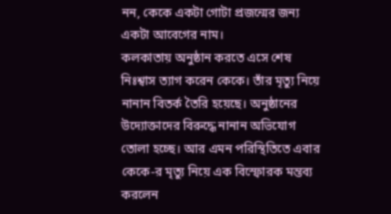নন, কেকে একটা গোটা প্রজন্মের জন্য একটা আবেগের নাম।
কলকাতায় অনুষ্ঠান করতে এসে শেষ নিঃশ্বাস ত্যাগ করেন কেকে। তাঁর মৃত্যু নিয়ে নানান বিতর্ক তৈরি হয়েছে। অনুষ্ঠানের উদ্যোক্তাদের বিরুদ্ধে নানান অভিযোগ তোলা হচ্ছে। আর এমন পরিস্থিতিতে এবার কেকে-র মৃত্যু নিয়ে এক বিস্ফোরক মন্তব্য করলেন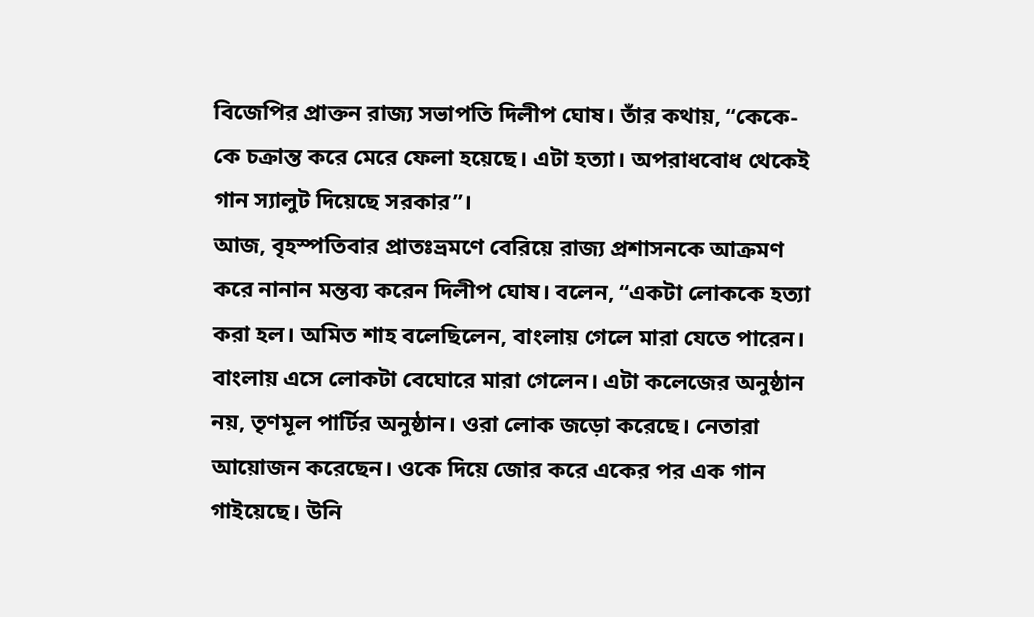বিজেপির প্রাক্তন রাজ্য সভাপতি দিলীপ ঘোষ। তাঁর কথায়, “কেকে-কে চক্রান্ত করে মেরে ফেলা হয়েছে। এটা হত্যা। অপরাধবোধ থেকেই গান স্যালুট দিয়েছে সরকার”।
আজ, বৃহস্পতিবার প্রাতঃভ্রমণে বেরিয়ে রাজ্য প্রশাসনকে আক্রমণ করে নানান মন্তব্য করেন দিলীপ ঘোষ। বলেন, “একটা লোককে হত্যা করা হল। অমিত শাহ বলেছিলেন, বাংলায় গেলে মারা যেতে পারেন। বাংলায় এসে লোকটা বেঘোরে মারা গেলেন। এটা কলেজের অনুষ্ঠান নয়, তৃণমূল পার্টির অনুষ্ঠান। ওরা লোক জড়ো করেছে। নেতারা আয়োজন করেছেন। ওকে দিয়ে জোর করে একের পর এক গান গাইয়েছে। উনি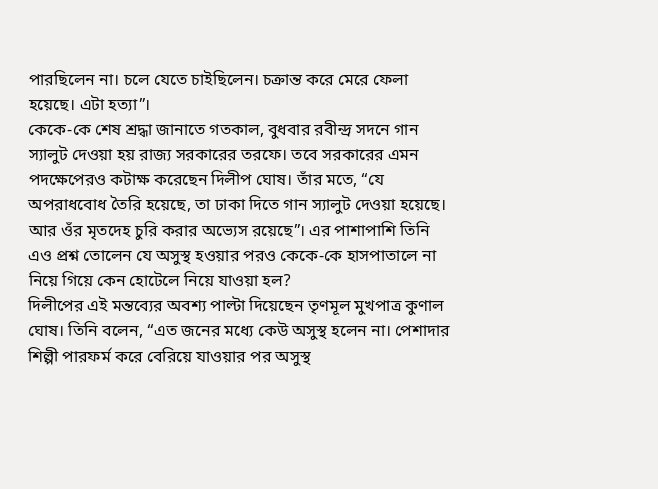পারছিলেন না। চলে যেতে চাইছিলেন। চক্রান্ত করে মেরে ফেলা হয়েছে। এটা হত্যা”।
কেকে-কে শেষ শ্রদ্ধা জানাতে গতকাল, বুধবার রবীন্দ্র সদনে গান স্যালুট দেওয়া হয় রাজ্য সরকারের তরফে। তবে সরকারের এমন পদক্ষেপেরও কটাক্ষ করেছেন দিলীপ ঘোষ। তাঁর মতে, “যে অপরাধবোধ তৈরি হয়েছে, তা ঢাকা দিতে গান স্যালুট দেওয়া হয়েছে। আর ওঁর মৃতদেহ চুরি করার অভ্যেস রয়েছে”। এর পাশাপাশি তিনি এও প্রশ্ন তোলেন যে অসুস্থ হওয়ার পরও কেকে-কে হাসপাতালে না নিয়ে গিয়ে কেন হোটেলে নিয়ে যাওয়া হল?
দিলীপের এই মন্তব্যের অবশ্য পাল্টা দিয়েছেন তৃণমূল মুখপাত্র কুণাল ঘোষ। তিনি বলেন, “এত জনের মধ্যে কেউ অসুস্থ হলেন না। পেশাদার শিল্পী পারফর্ম করে বেরিয়ে যাওয়ার পর অসুস্থ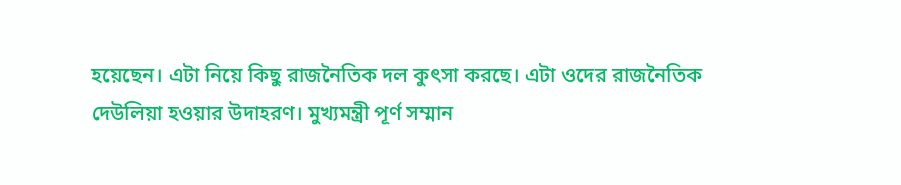হয়েছেন। এটা নিয়ে কিছু রাজনৈতিক দল কুৎসা করছে। এটা ওদের রাজনৈতিক দেউলিয়া হওয়ার উদাহরণ। মুখ্যমন্ত্রী পূর্ণ সম্মান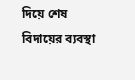দিয়ে শেষ বিদায়ের ব্যবস্থা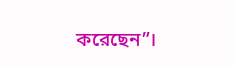করেছেন”।